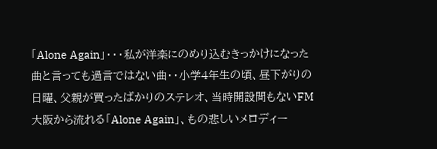「Alone Again」・・・私が洋楽にのめり込むきっかけになった曲と言っても過言ではない曲・・小学4年生の頃、昼下がりの日曜、父親が買ったばかりのステレオ、当時開設間もないFM大阪から流れる「Alone Again」、もの悲しいメロディー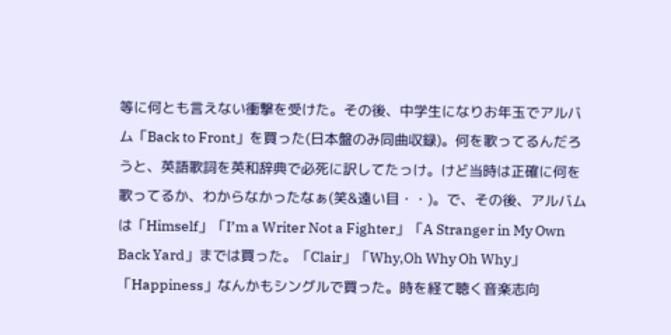等に何とも言えない衝撃を受けた。その後、中学生になりお年玉でアルバム「Back to Front」を買った(日本盤のみ同曲収録)。何を歌ってるんだろうと、英語歌詞を英和辞典で必死に訳してたっけ。けど当時は正確に何を歌ってるか、わからなかったなぁ(笑&遠い目・・)。で、その後、アルバムは「Himself」「I’m a Writer Not a Fighter」「A Stranger in My Own Back Yard」までは買った。「Clair」「Why,Oh Why Oh Why」「Happiness」なんかもシングルで買った。時を経て聴く音楽志向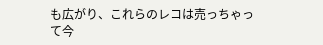も広がり、これらのレコは売っちゃって今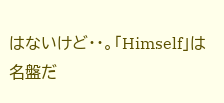はないけど・・。「Himself」は名盤だ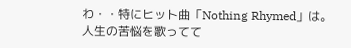わ・・特にヒット曲「Nothing Rhymed」は。人生の苦悩を歌ってて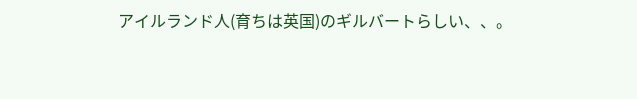アイルランド人(育ちは英国)のギルバートらしい、、。